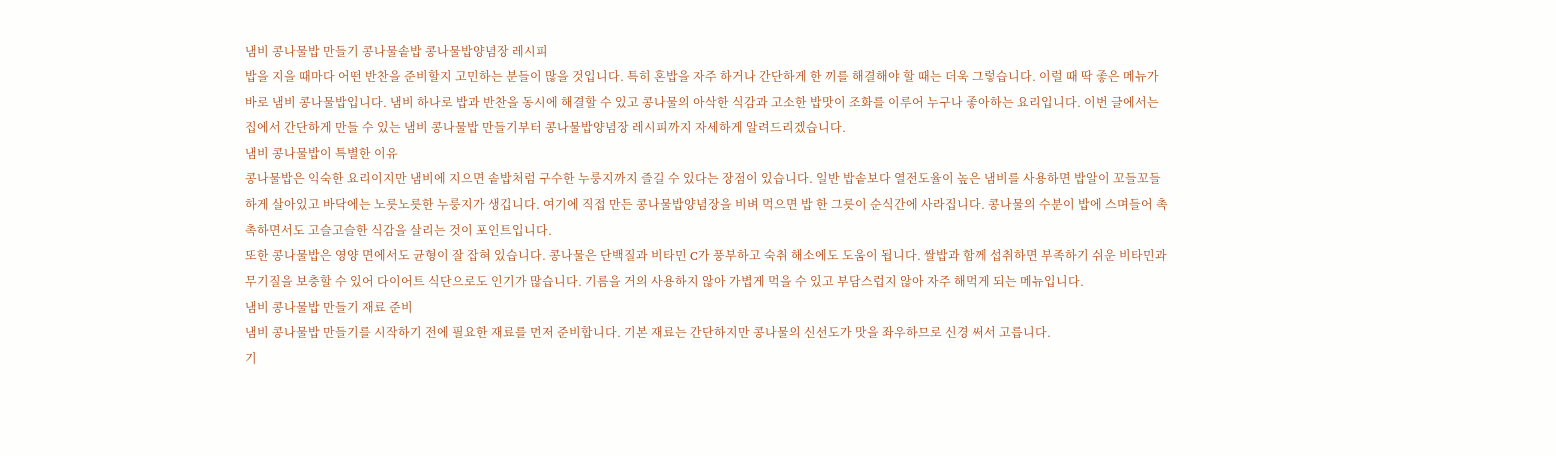냄비 콩나물밥 만들기 콩나물솥밥 콩나물밥양념장 레시피
밥을 지을 때마다 어떤 반찬을 준비할지 고민하는 분들이 많을 것입니다. 특히 혼밥을 자주 하거나 간단하게 한 끼를 해결해야 할 때는 더욱 그렇습니다. 이럴 때 딱 좋은 메뉴가 바로 냄비 콩나물밥입니다. 냄비 하나로 밥과 반찬을 동시에 해결할 수 있고 콩나물의 아삭한 식감과 고소한 밥맛이 조화를 이루어 누구나 좋아하는 요리입니다. 이번 글에서는 집에서 간단하게 만들 수 있는 냄비 콩나물밥 만들기부터 콩나물밥양념장 레시피까지 자세하게 알려드리겠습니다.
냄비 콩나물밥이 특별한 이유
콩나물밥은 익숙한 요리이지만 냄비에 지으면 솥밥처럼 구수한 누룽지까지 즐길 수 있다는 장점이 있습니다. 일반 밥솥보다 열전도율이 높은 냄비를 사용하면 밥알이 꼬들꼬들하게 살아있고 바닥에는 노릇노릇한 누룽지가 생깁니다. 여기에 직접 만든 콩나물밥양념장을 비벼 먹으면 밥 한 그릇이 순식간에 사라집니다. 콩나물의 수분이 밥에 스며들어 촉촉하면서도 고슬고슬한 식감을 살리는 것이 포인트입니다.
또한 콩나물밥은 영양 면에서도 균형이 잘 잡혀 있습니다. 콩나물은 단백질과 비타민 C가 풍부하고 숙취 해소에도 도움이 됩니다. 쌀밥과 함께 섭취하면 부족하기 쉬운 비타민과 무기질을 보충할 수 있어 다이어트 식단으로도 인기가 많습니다. 기름을 거의 사용하지 않아 가볍게 먹을 수 있고 부담스럽지 않아 자주 해먹게 되는 메뉴입니다.
냄비 콩나물밥 만들기 재료 준비
냄비 콩나물밥 만들기를 시작하기 전에 필요한 재료를 먼저 준비합니다. 기본 재료는 간단하지만 콩나물의 신선도가 맛을 좌우하므로 신경 써서 고릅니다.
기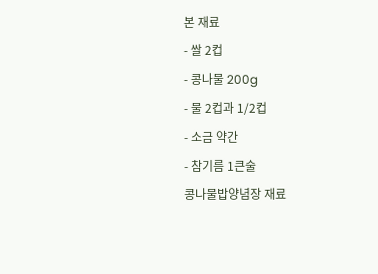본 재료
- 쌀 2컵
- 콩나물 200g
- 물 2컵과 1/2컵
- 소금 약간
- 참기름 1큰술
콩나물밥양념장 재료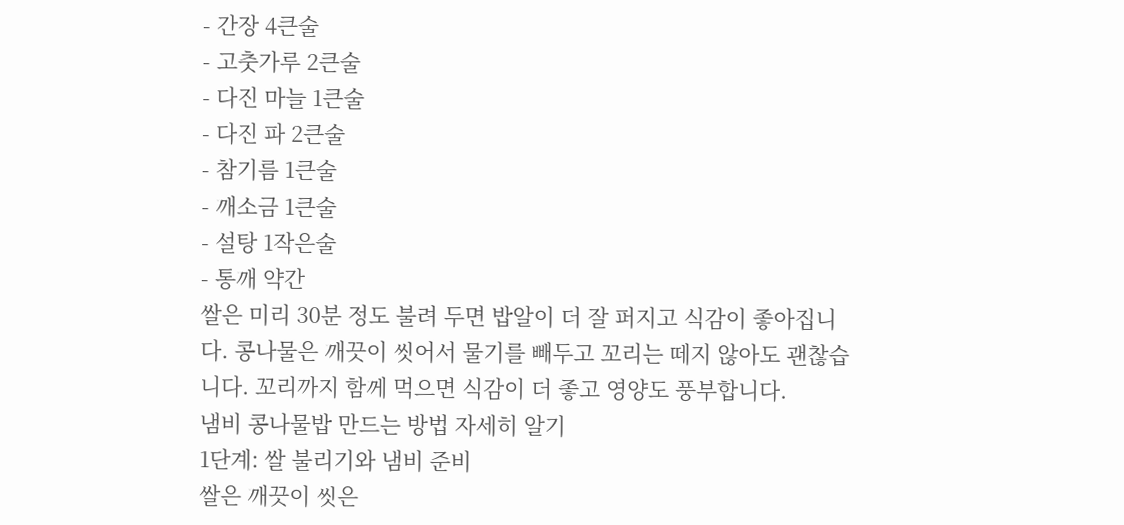- 간장 4큰술
- 고춧가루 2큰술
- 다진 마늘 1큰술
- 다진 파 2큰술
- 참기름 1큰술
- 깨소금 1큰술
- 설탕 1작은술
- 통깨 약간
쌀은 미리 30분 정도 불려 두면 밥알이 더 잘 퍼지고 식감이 좋아집니다. 콩나물은 깨끗이 씻어서 물기를 빼두고 꼬리는 떼지 않아도 괜찮습니다. 꼬리까지 함께 먹으면 식감이 더 좋고 영양도 풍부합니다.
냄비 콩나물밥 만드는 방법 자세히 알기
1단계: 쌀 불리기와 냄비 준비
쌀은 깨끗이 씻은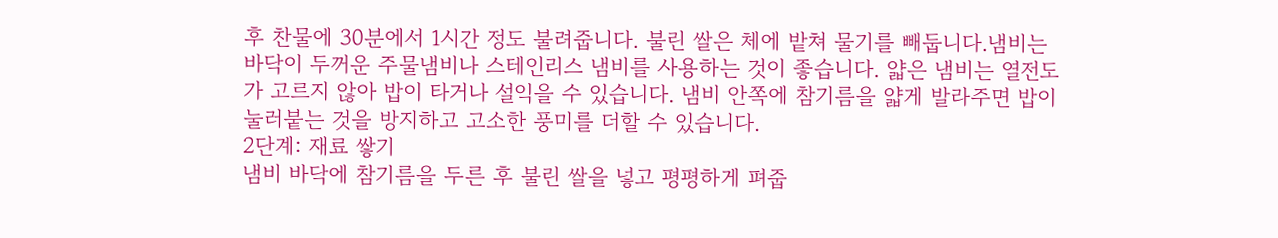후 찬물에 30분에서 1시간 정도 불려줍니다. 불린 쌀은 체에 밭쳐 물기를 빼둡니다.냄비는 바닥이 두꺼운 주물냄비나 스테인리스 냄비를 사용하는 것이 좋습니다. 얇은 냄비는 열전도가 고르지 않아 밥이 타거나 설익을 수 있습니다. 냄비 안쪽에 참기름을 얇게 발라주면 밥이 눌러붙는 것을 방지하고 고소한 풍미를 더할 수 있습니다.
2단계: 재료 쌓기
냄비 바닥에 참기름을 두른 후 불린 쌀을 넣고 평평하게 펴줍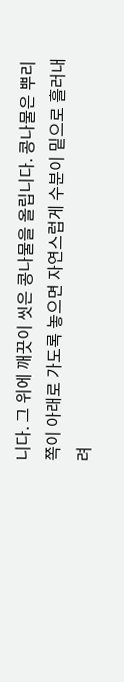니다. 그 위에 깨끗이 씻은 콩나물을 올립니다. 콩나물은 뿌리 쪽이 아래로 가도록 놓으면 자연스럽게 수분이 밑으로 흘러내려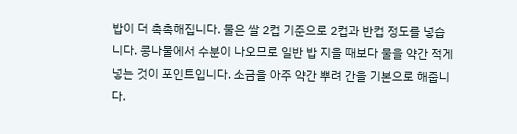밥이 더 촉촉해집니다. 물은 쌀 2컵 기준으로 2컵과 반컵 정도를 넣습니다. 콩나물에서 수분이 나오므로 일반 밥 지을 때보다 물을 약간 적게 넣는 것이 포인트입니다. 소금을 아주 약간 뿌려 간을 기본으로 해줍니다.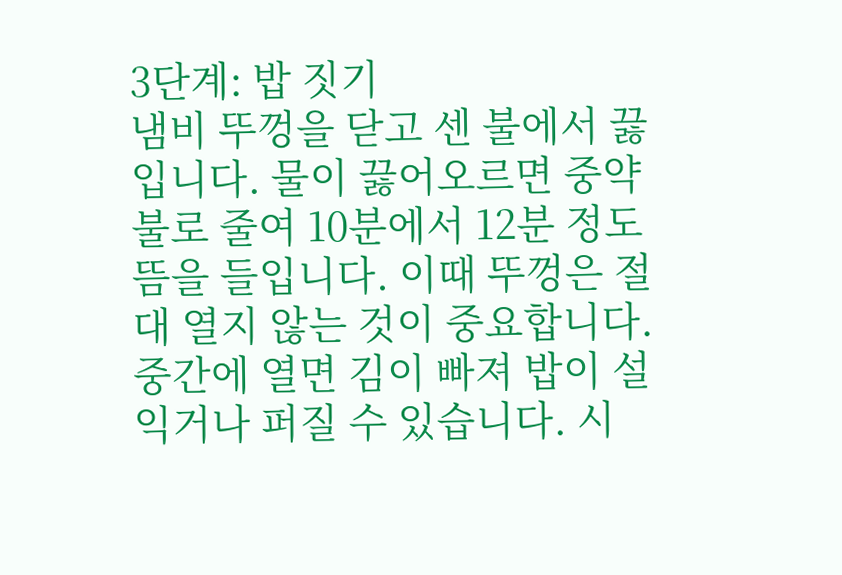3단계: 밥 짓기
냄비 뚜껑을 닫고 센 불에서 끓입니다. 물이 끓어오르면 중약 불로 줄여 10분에서 12분 정도 뜸을 들입니다. 이때 뚜껑은 절대 열지 않는 것이 중요합니다. 중간에 열면 김이 빠져 밥이 설익거나 퍼질 수 있습니다. 시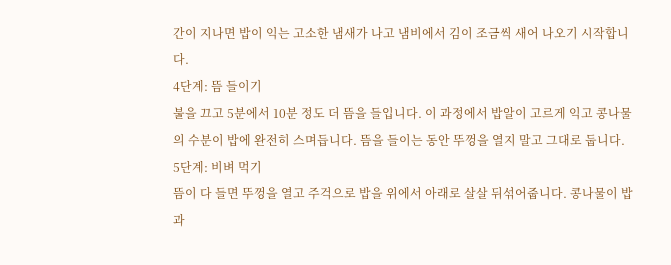간이 지나면 밥이 익는 고소한 냄새가 나고 냄비에서 김이 조금씩 새어 나오기 시작합니다.
4단계: 뜸 들이기
불을 끄고 5분에서 10분 정도 더 뜸을 들입니다. 이 과정에서 밥알이 고르게 익고 콩나물의 수분이 밥에 완전히 스며듭니다. 뜸을 들이는 동안 뚜껑을 열지 말고 그대로 둡니다.
5단계: 비벼 먹기
뜸이 다 들면 뚜껑을 열고 주걱으로 밥을 위에서 아래로 살살 뒤섞어줍니다. 콩나물이 밥과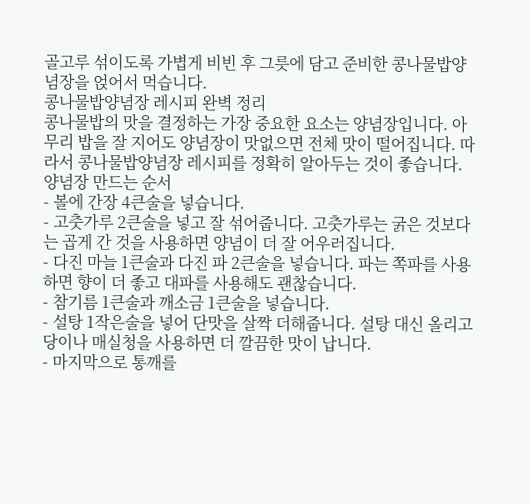골고루 섞이도록 가볍게 비빈 후 그릇에 담고 준비한 콩나물밥양념장을 얹어서 먹습니다.
콩나물밥양념장 레시피 완벽 정리
콩나물밥의 맛을 결정하는 가장 중요한 요소는 양념장입니다. 아무리 밥을 잘 지어도 양념장이 맛없으면 전체 맛이 떨어집니다. 따라서 콩나물밥양념장 레시피를 정확히 알아두는 것이 좋습니다.
양념장 만드는 순서
- 볼에 간장 4큰술을 넣습니다.
- 고춧가루 2큰술을 넣고 잘 섞어줍니다. 고춧가루는 굵은 것보다는 곱게 간 것을 사용하면 양념이 더 잘 어우러집니다.
- 다진 마늘 1큰술과 다진 파 2큰술을 넣습니다. 파는 쪽파를 사용하면 향이 더 좋고 대파를 사용해도 괜찮습니다.
- 참기름 1큰술과 깨소금 1큰술을 넣습니다.
- 설탕 1작은술을 넣어 단맛을 살짝 더해줍니다. 설탕 대신 올리고당이나 매실청을 사용하면 더 깔끔한 맛이 납니다.
- 마지막으로 통깨를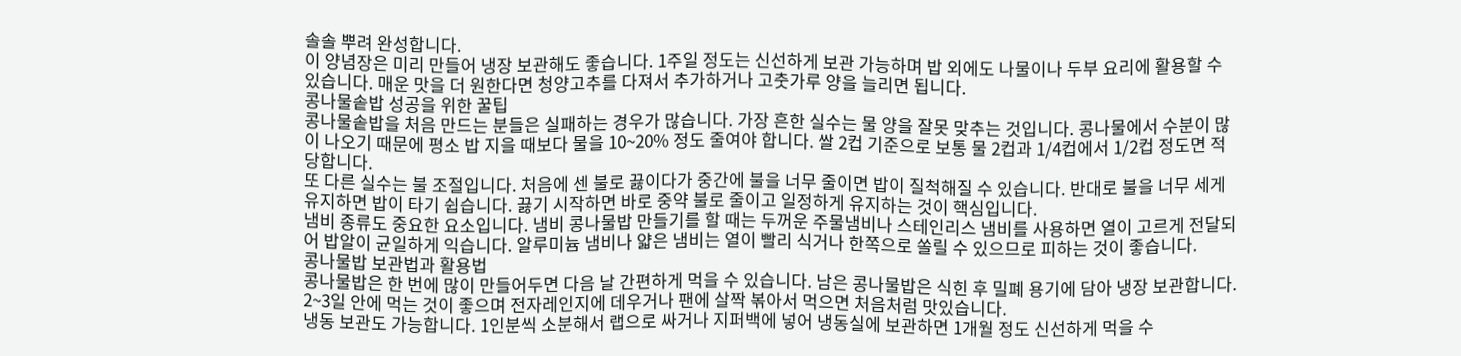솔솔 뿌려 완성합니다.
이 양념장은 미리 만들어 냉장 보관해도 좋습니다. 1주일 정도는 신선하게 보관 가능하며 밥 외에도 나물이나 두부 요리에 활용할 수 있습니다. 매운 맛을 더 원한다면 청양고추를 다져서 추가하거나 고춧가루 양을 늘리면 됩니다.
콩나물솥밥 성공을 위한 꿀팁
콩나물솥밥을 처음 만드는 분들은 실패하는 경우가 많습니다. 가장 흔한 실수는 물 양을 잘못 맞추는 것입니다. 콩나물에서 수분이 많이 나오기 때문에 평소 밥 지을 때보다 물을 10~20% 정도 줄여야 합니다. 쌀 2컵 기준으로 보통 물 2컵과 1/4컵에서 1/2컵 정도면 적당합니다.
또 다른 실수는 불 조절입니다. 처음에 센 불로 끓이다가 중간에 불을 너무 줄이면 밥이 질척해질 수 있습니다. 반대로 불을 너무 세게 유지하면 밥이 타기 쉽습니다. 끓기 시작하면 바로 중약 불로 줄이고 일정하게 유지하는 것이 핵심입니다.
냄비 종류도 중요한 요소입니다. 냄비 콩나물밥 만들기를 할 때는 두꺼운 주물냄비나 스테인리스 냄비를 사용하면 열이 고르게 전달되어 밥알이 균일하게 익습니다. 알루미늄 냄비나 얇은 냄비는 열이 빨리 식거나 한쪽으로 쏠릴 수 있으므로 피하는 것이 좋습니다.
콩나물밥 보관법과 활용법
콩나물밥은 한 번에 많이 만들어두면 다음 날 간편하게 먹을 수 있습니다. 남은 콩나물밥은 식힌 후 밀폐 용기에 담아 냉장 보관합니다. 2~3일 안에 먹는 것이 좋으며 전자레인지에 데우거나 팬에 살짝 볶아서 먹으면 처음처럼 맛있습니다.
냉동 보관도 가능합니다. 1인분씩 소분해서 랩으로 싸거나 지퍼백에 넣어 냉동실에 보관하면 1개월 정도 신선하게 먹을 수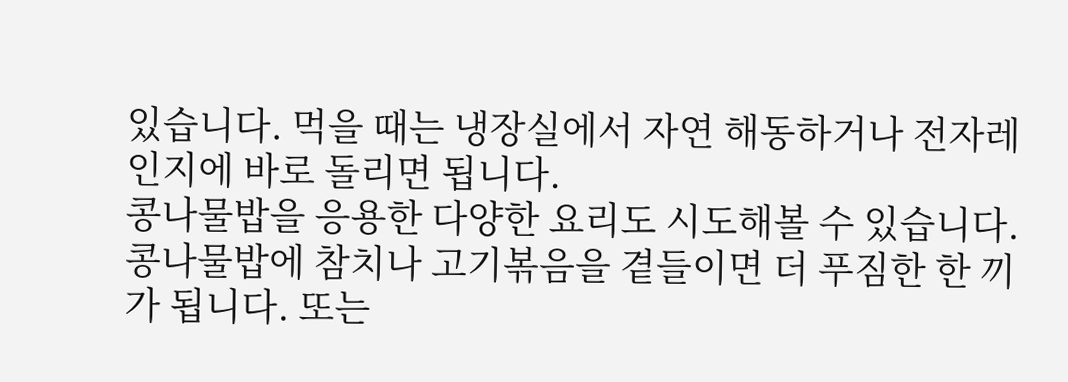있습니다. 먹을 때는 냉장실에서 자연 해동하거나 전자레인지에 바로 돌리면 됩니다.
콩나물밥을 응용한 다양한 요리도 시도해볼 수 있습니다. 콩나물밥에 참치나 고기볶음을 곁들이면 더 푸짐한 한 끼가 됩니다. 또는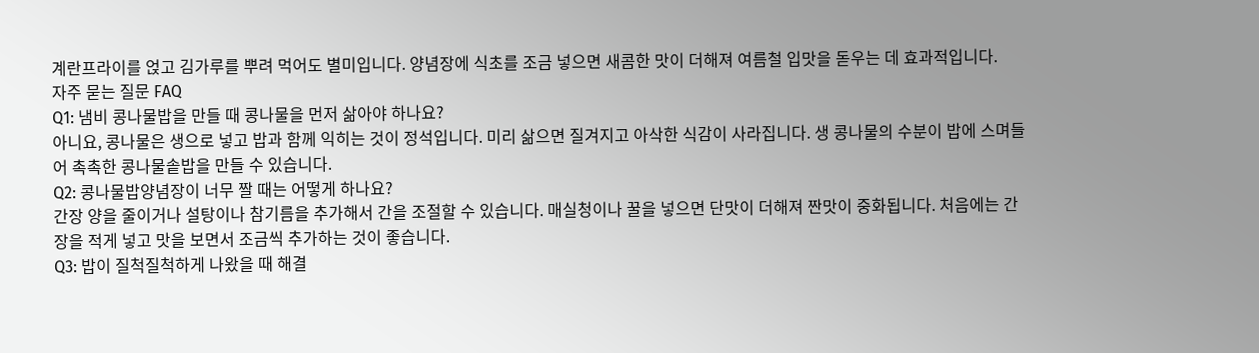계란프라이를 얹고 김가루를 뿌려 먹어도 별미입니다. 양념장에 식초를 조금 넣으면 새콤한 맛이 더해져 여름철 입맛을 돋우는 데 효과적입니다.
자주 묻는 질문 FAQ
Q1: 냄비 콩나물밥을 만들 때 콩나물을 먼저 삶아야 하나요?
아니요, 콩나물은 생으로 넣고 밥과 함께 익히는 것이 정석입니다. 미리 삶으면 질겨지고 아삭한 식감이 사라집니다. 생 콩나물의 수분이 밥에 스며들어 촉촉한 콩나물솥밥을 만들 수 있습니다.
Q2: 콩나물밥양념장이 너무 짤 때는 어떻게 하나요?
간장 양을 줄이거나 설탕이나 참기름을 추가해서 간을 조절할 수 있습니다. 매실청이나 꿀을 넣으면 단맛이 더해져 짠맛이 중화됩니다. 처음에는 간장을 적게 넣고 맛을 보면서 조금씩 추가하는 것이 좋습니다.
Q3: 밥이 질척질척하게 나왔을 때 해결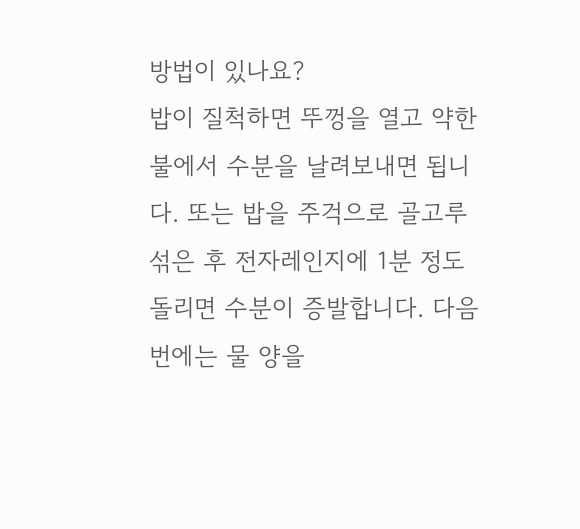방법이 있나요?
밥이 질척하면 뚜껑을 열고 약한 불에서 수분을 날려보내면 됩니다. 또는 밥을 주걱으로 골고루 섞은 후 전자레인지에 1분 정도 돌리면 수분이 증발합니다. 다음번에는 물 양을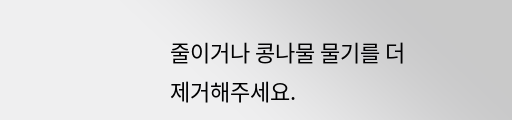줄이거나 콩나물 물기를 더 제거해주세요.